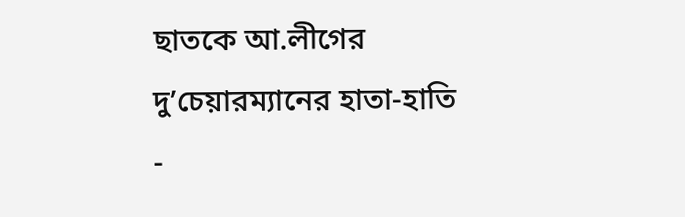ছাতকে আ.লীগের দু’চেয়ারম্যানের হাতা-হাতি
-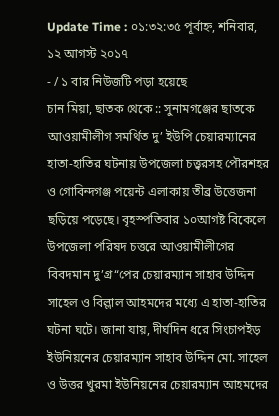Update Time : ০১:৩২:৩৫ পূর্বাহ্ন, শনিবার, ১২ আগস্ট ২০১৭
- / ১ বার নিউজটি পড়া হয়েছে
চান মিয়া, ছাতক থেকে :: সুনামগঞ্জের ছাতকে আওয়ামীলীগ সমর্থিত দু’ ইউপি চেয়ারম্যানের হাতা-হাতির ঘটনায় উপজেলা চত্ত্বরসহ পৌরশহর ও গোবিন্দগঞ্জ পয়েন্ট এলাকায় তীব্র উত্তেজনা ছড়িয়ে পড়েছে। বৃহস্পতিবার ১০আগষ্ট বিকেলে উপজেলা পরিষদ চত্তরে আওয়ামীলীগের বিবদমান দু’গ্র“পের চেয়ারম্যান সাহাব উদ্দিন সাহেল ও বিল্লাল আহমদের মধ্যে এ হাতা-হাতির ঘটনা ঘটে। জানা যায়, দীর্ঘদিন ধরে সিংচাপইড় ইউনিয়নের চেয়ারম্যান সাহাব উদ্দিন মো. সাহেল ও উত্তর খুরমা ইউনিয়নের চেয়ারম্যান আহমদের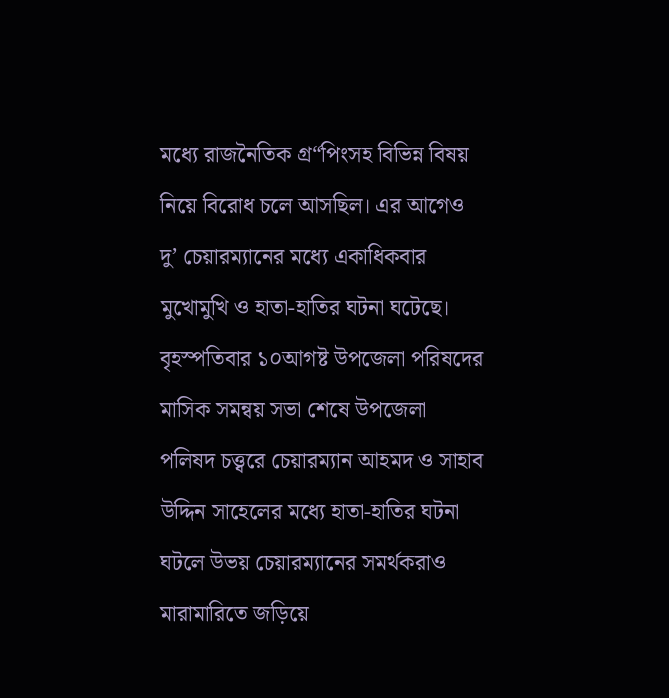মধ্যে রাজনৈতিক গ্র“পিংসহ বিভিন্ন বিষয় নিয়ে বিরোধ চলে আসছিল। এর আগেও দু’ চেয়ারম্যানের মধ্যে একাধিকবার মুখোমুখি ও হাতা-হাতির ঘটনা ঘটেছে। বৃহস্পতিবার ১০আগষ্ট উপজেলা পরিষদের মাসিক সমন্বয় সভা শেষে উপজেলা পলিষদ চত্ত্বরে চেয়ারম্যান আহমদ ও সাহাব উদ্দিন সাহেলের মধ্যে হাতা-হাতির ঘটনা ঘটলে উভয় চেয়ারম্যানের সমর্থকরাও মারামারিতে জড়িয়ে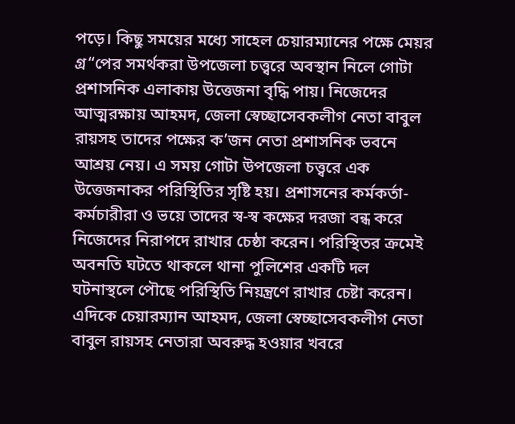পড়ে। কিছু সময়ের মধ্যে সাহেল চেয়ারম্যানের পক্ষে মেয়র গ্র“পের সমর্থকরা উপজেলা চত্ত্বরে অবস্থান নিলে গোটা প্রশাসনিক এলাকায় উত্তেজনা বৃদ্ধি পায়। নিজেদের আত্মরক্ষায় আহমদ, জেলা স্বেচ্ছাসেবকলীগ নেতা বাবুল রায়সহ তাদের পক্ষের ক’জন নেতা প্রশাসনিক ভবনে আশ্রয় নেয়। এ সময় গোটা উপজেলা চত্ত্বরে এক উত্তেজনাকর পরিস্থিতির সৃষ্টি হয়। প্রশাসনের কর্মকর্তা-কর্মচারীরা ও ভয়ে তাদের স্ব-স্ব কক্ষের দরজা বন্ধ করে নিজেদের নিরাপদে রাখার চেষ্ঠা করেন। পরিস্থিতর ক্রমেই অবনতি ঘটতে থাকলে থানা পুলিশের একটি দল ঘটনাস্থলে পৌছে পরিস্থিতি নিয়ন্ত্রণে রাখার চেষ্টা করেন। এদিকে চেয়ারম্যান আহমদ, জেলা স্বেচ্ছাসেবকলীগ নেতা বাবুল রায়সহ নেতারা অবরুদ্ধ হওয়ার খবরে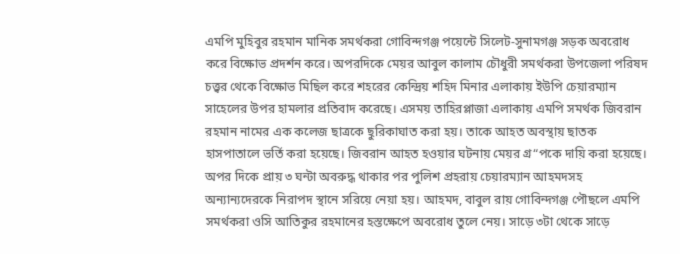এমপি মুহিবুর রহমান মানিক সমর্থকরা গোবিন্দগঞ্জ পয়েন্টে সিলেট-সুনামগঞ্জ সড়ক অবরোধ করে বিক্ষোভ প্রদর্শন করে। অপরদিকে মেয়র আবুল কালাম চৌধুরী সমর্থকরা উপজেলা পরিষদ চত্ত্বর থেকে বিক্ষোভ মিছিল করে শহরের কেন্দ্রিয় শহিদ মিনার এলাকায় ইউপি চেয়ারম্যান সাহেলের উপর হামলার প্রতিবাদ করেছে। এসময় তাহিরপ্লাজা এলাকায় এমপি সমর্থক জিবরান রহমান নামের এক কলেজ ছাত্রকে ছুরিকাঘাত করা হয়। তাকে আহত অবস্থায় ছাতক হাসপাতালে ভর্তি করা হয়েছে। জিবরান আহত হওয়ার ঘটনায় মেয়র গ্র“পকে দায়ি করা হয়েছে। অপর দিকে প্রায় ৩ ঘন্টা অবরুদ্ধ থাকার পর পুলিশ প্রহরায় চেয়ারম্যান আহমদসহ অন্যান্যদেরকে নিরাপদ স্থানে সরিয়ে নেয়া হয়। আহমদ, বাবুল রায় গোবিন্দগঞ্জ পৌছলে এমপি সমর্থকরা ওসি আতিকুর রহমানের হস্তক্ষেপে অবরোধ তুলে নেয়। সাড়ে ৩টা থেকে সাড়ে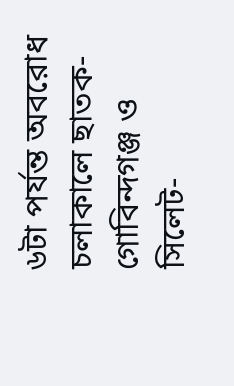৬টা পর্যন্ত অবরোধ চলাকালে ছাতক-গোবিন্দগঞ্জ ও সিলেট-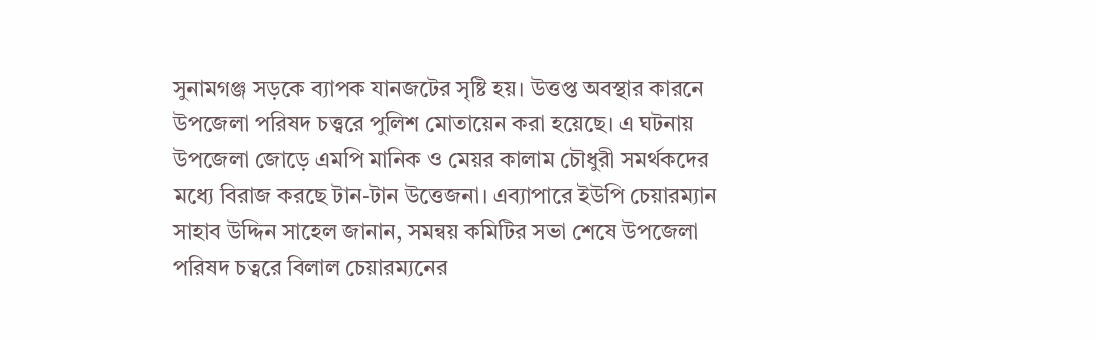সুনামগঞ্জ সড়কে ব্যাপক যানজটের সৃষ্টি হয়। উত্তপ্ত অবস্থার কারনে উপজেলা পরিষদ চত্ত্বরে পুলিশ মোতায়েন করা হয়েছে। এ ঘটনায় উপজেলা জোড়ে এমপি মানিক ও মেয়র কালাম চৌধুরী সমর্থকদের মধ্যে বিরাজ করছে টান-টান উত্তেজনা। এব্যাপারে ইউপি চেয়ারম্যান সাহাব উদ্দিন সাহেল জানান, সমন্বয় কমিটির সভা শেষে উপজেলা পরিষদ চত্বরে বিলাল চেয়ারম্যনের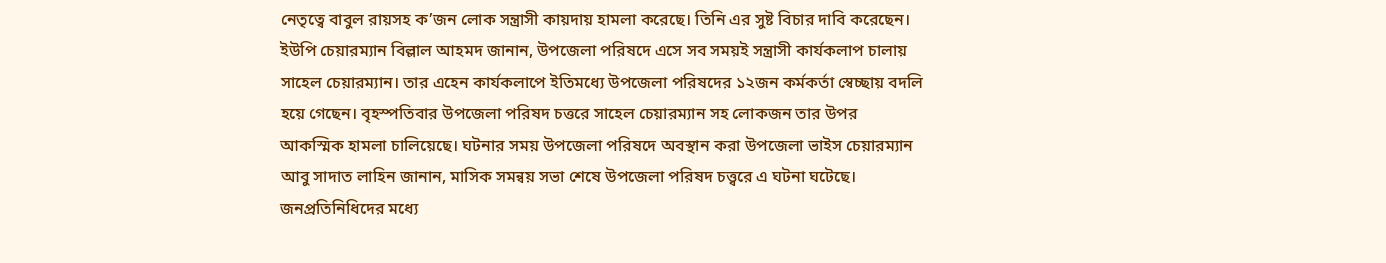নেতৃত্বে বাবুল রায়সহ ক’জন লোক সন্ত্রাসী কায়দায় হামলা করেছে। তিনি এর সুষ্ট বিচার দাবি করেছেন। ইউপি চেয়ারম্যান বিল্লাল আহমদ জানান, উপজেলা পরিষদে এসে সব সময়ই সন্ত্রাসী কার্যকলাপ চালায় সাহেল চেয়ারম্যান। তার এহেন কার্যকলাপে ইতিমধ্যে উপজেলা পরিষদের ১২জন কর্মকর্তা স্বেচ্ছায় বদলি হয়ে গেছেন। বৃহস্পতিবার উপজেলা পরিষদ চত্তরে সাহেল চেয়ারম্যান সহ লোকজন তার উপর আকস্মিক হামলা চালিয়েছে। ঘটনার সময় উপজেলা পরিষদে অবস্থান করা উপজেলা ভাইস চেয়ারম্যান আবু সাদাত লাহিন জানান, মাসিক সমন্বয় সভা শেষে উপজেলা পরিষদ চত্ত্বরে এ ঘটনা ঘটেছে। জনপ্রতিনিধিদের মধ্যে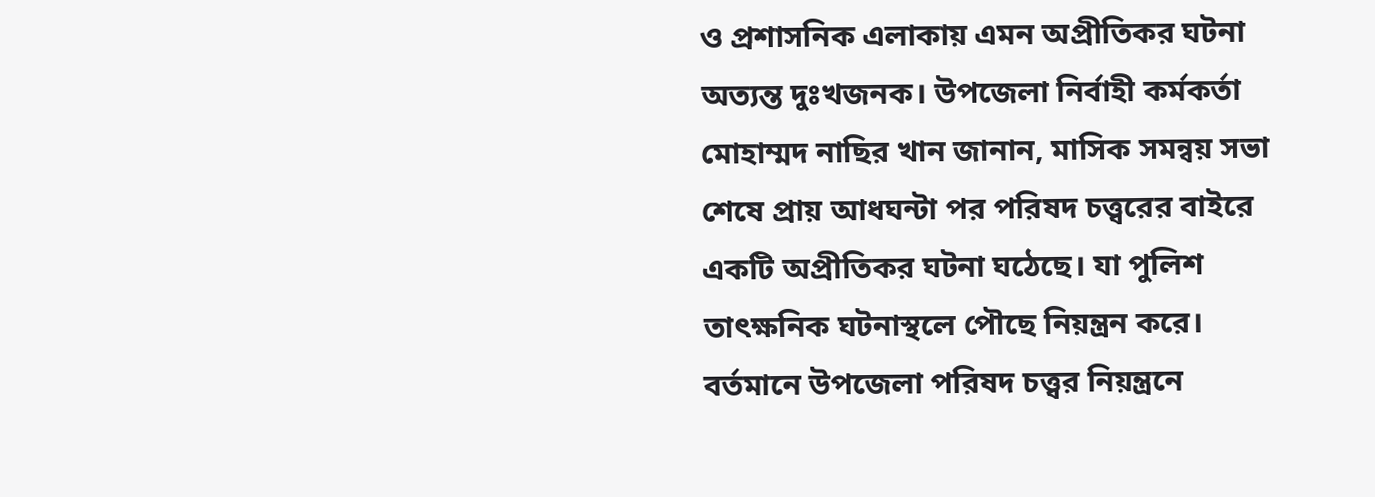ও প্রশাসনিক এলাকায় এমন অপ্রীতিকর ঘটনা অত্যন্ত দুঃখজনক। উপজেলা নির্বাহী কর্মকর্তা মোহাম্মদ নাছির খান জানান, মাসিক সমন্বয় সভা শেষে প্রায় আধঘন্টা পর পরিষদ চত্ত্বরের বাইরে একটি অপ্রীতিকর ঘটনা ঘঠেছে। যা পুলিশ তাৎক্ষনিক ঘটনাস্থলে পৌছে নিয়ন্ত্রন করে। বর্তমানে উপজেলা পরিষদ চত্ত্বর নিয়ন্ত্রনে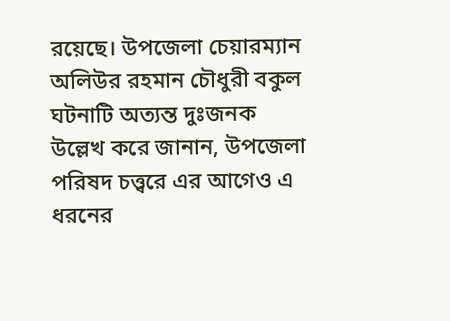রয়েছে। উপজেলা চেয়ারম্যান অলিউর রহমান চৌধুরী বকুল ঘটনাটি অত্যন্ত দুঃজনক উল্লেখ করে জানান, উপজেলা পরিষদ চত্ত্বরে এর আগেও এ ধরনের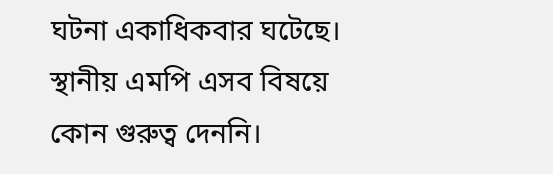ঘটনা একাধিকবার ঘটেছে। স্থানীয় এমপি এসব বিষয়ে কোন গুরুত্ব দেননি।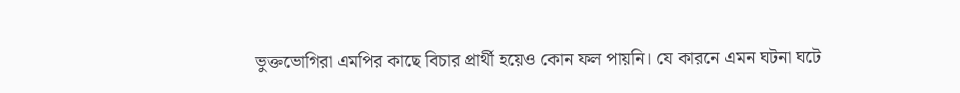ভুক্তভোগিরা এমপির কাছে বিচার প্রার্থী হয়েও কোন ফল পায়নি। যে কারনে এমন ঘটনা ঘটে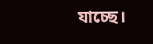যাচ্ছে।